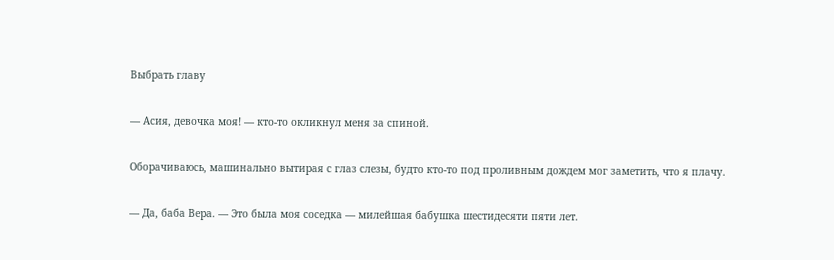Выбрать главу

— Асия, девочка моя! — кто-то окликнул меня за спиной.

Оборачиваюсь, машинально вытирая с глаз слезы, будто кто-то под проливным дождем мог заметить, что я плачу.

— Да, баба Вера. — Это была моя соседка — милейшая бабушка шестидесяти пяти лет.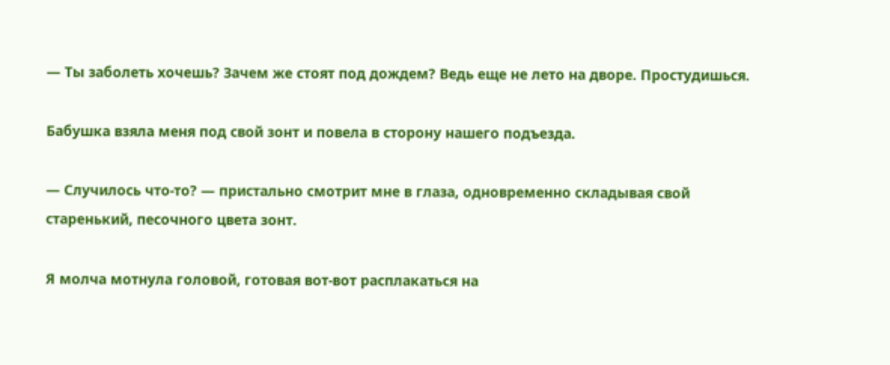— Ты заболеть хочешь? Зачем же стоят под дождем? Ведь еще не лето на дворе. Простудишься.

Бабушка взяла меня под свой зонт и повела в сторону нашего подъезда.

— Случилось что-то? — пристально смотрит мне в глаза, одновременно складывая свой старенький, песочного цвета зонт.

Я молча мотнула головой, готовая вот-вот расплакаться на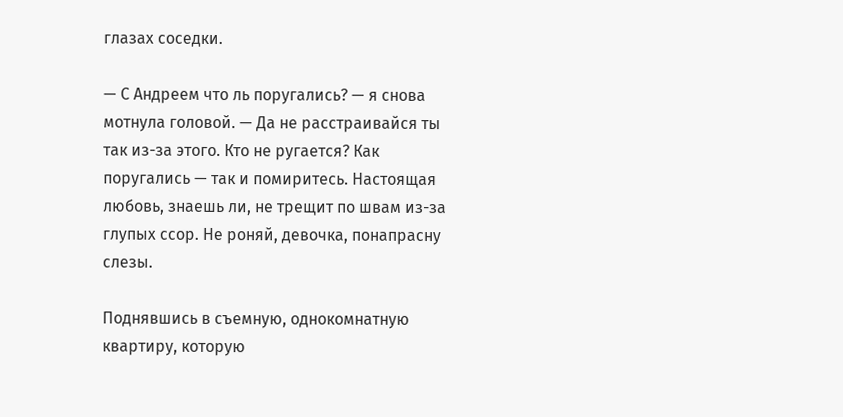глазах соседки.

— С Андреем что ль поругались? — я снова мотнула головой. — Да не расстраивайся ты так из-за этого. Кто не ругается? Как поругались — так и помиритесь. Настоящая любовь, знаешь ли, не трещит по швам из-за глупых ссор. Не роняй, девочка, понапрасну слезы.

Поднявшись в съемную, однокомнатную квартиру, которую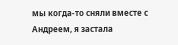мы когда-то сняли вместе с Андреем, я застала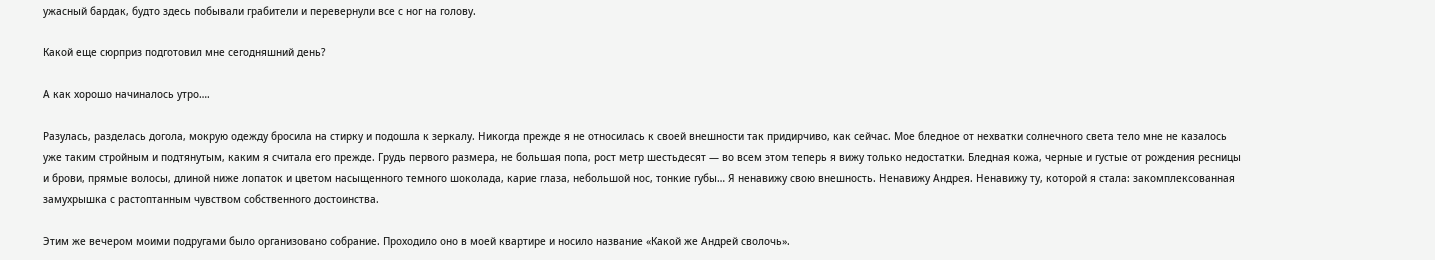ужасный бардак, будто здесь побывали грабители и перевернули все с ног на голову.

Какой еще сюрприз подготовил мне сегодняшний день?

А как хорошо начиналось утро….

Разулась, разделась догола, мокрую одежду бросила на стирку и подошла к зеркалу. Никогда прежде я не относилась к своей внешности так придирчиво, как сейчас. Мое бледное от нехватки солнечного света тело мне не казалось уже таким стройным и подтянутым, каким я считала его прежде. Грудь первого размера, не большая попа, рост метр шестьдесят — во всем этом теперь я вижу только недостатки. Бледная кожа, черные и густые от рождения ресницы и брови, прямые волосы, длиной ниже лопаток и цветом насыщенного темного шоколада, карие глаза, небольшой нос, тонкие губы… Я ненавижу свою внешность. Ненавижу Андрея. Ненавижу ту, которой я стала: закомплексованная замухрышка с растоптанным чувством собственного достоинства.

Этим же вечером моими подругами было организовано собрание. Проходило оно в моей квартире и носило название «Какой же Андрей сволочь».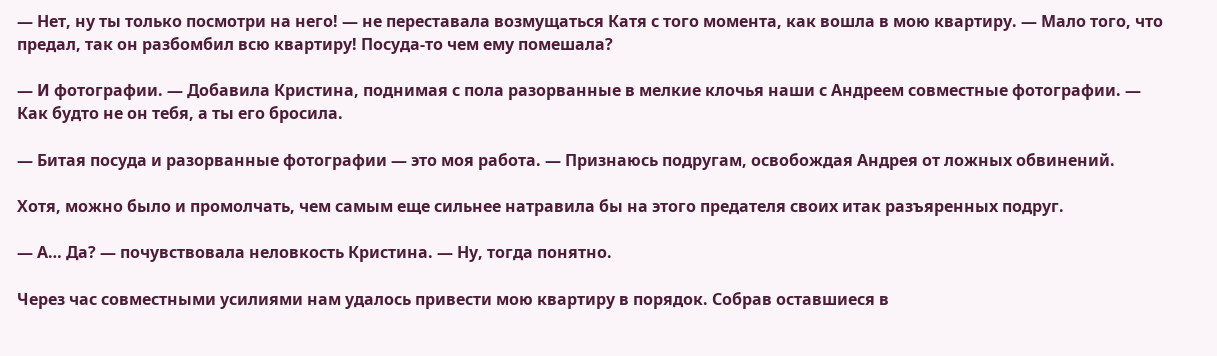— Нет, ну ты только посмотри на него! — не переставала возмущаться Катя с того момента, как вошла в мою квартиру. — Мало того, что предал, так он разбомбил всю квартиру! Посуда-то чем ему помешала?

— И фотографии. — Добавила Кристина, поднимая с пола разорванные в мелкие клочья наши с Андреем совместные фотографии. — Как будто не он тебя, а ты его бросила.

— Битая посуда и разорванные фотографии — это моя работа. — Признаюсь подругам, освобождая Андрея от ложных обвинений.

Хотя, можно было и промолчать, чем самым еще сильнее натравила бы на этого предателя своих итак разъяренных подруг.

— А… Да? — почувствовала неловкость Кристина. — Ну, тогда понятно.

Через час совместными усилиями нам удалось привести мою квартиру в порядок. Собрав оставшиеся в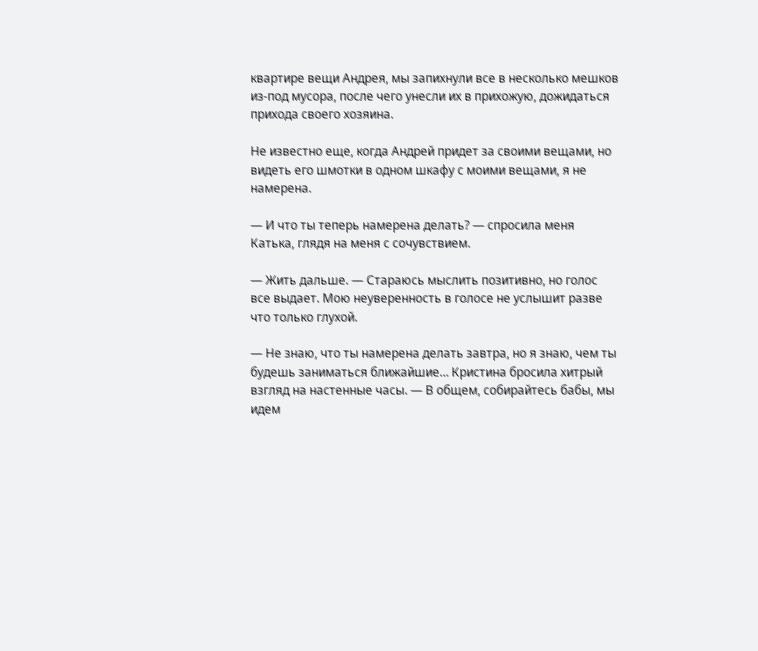квартире вещи Андрея, мы запихнули все в несколько мешков из-под мусора, после чего унесли их в прихожую, дожидаться прихода своего хозяина.

Не известно еще, когда Андрей придет за своими вещами, но видеть его шмотки в одном шкафу с моими вещами, я не намерена.

— И что ты теперь намерена делать? — спросила меня Катька, глядя на меня с сочувствием.

— Жить дальше. — Стараюсь мыслить позитивно, но голос все выдает. Мою неуверенность в голосе не услышит разве что только глухой.

— Не знаю, что ты намерена делать завтра, но я знаю, чем ты будешь заниматься ближайшие… Кристина бросила хитрый взгляд на настенные часы. — В общем, собирайтесь бабы, мы идем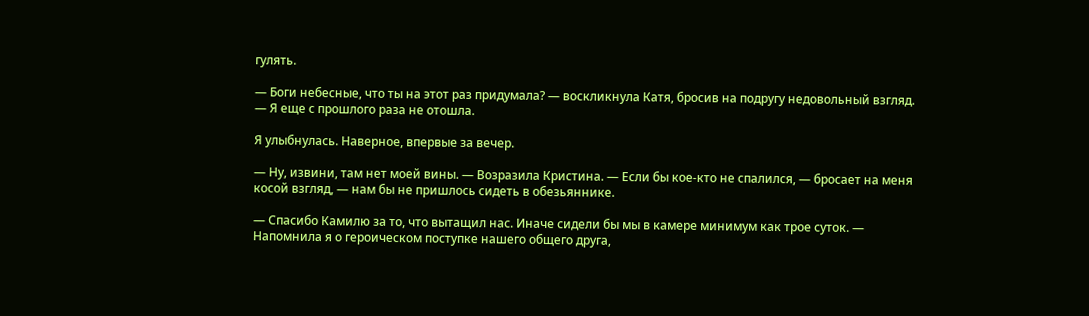гулять.

— Боги небесные, что ты на этот раз придумала? — воскликнула Катя, бросив на подругу недовольный взгляд. — Я еще с прошлого раза не отошла.

Я улыбнулась. Наверное, впервые за вечер.

— Ну, извини, там нет моей вины. — Возразила Кристина. — Если бы кое-кто не спалился, — бросает на меня косой взгляд, — нам бы не пришлось сидеть в обезьяннике.

— Спасибо Камилю за то, что вытащил нас. Иначе сидели бы мы в камере минимум как трое суток. — Напомнила я о героическом поступке нашего общего друга,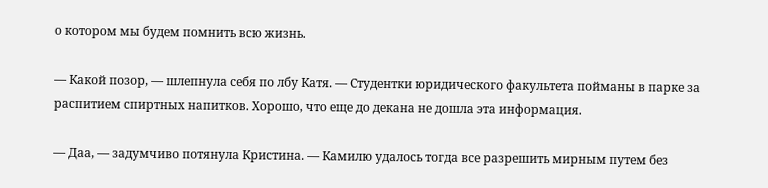о котором мы будем помнить всю жизнь.

— Какой позор, — шлепнула себя по лбу Катя. — Студентки юридического факультета пойманы в парке за распитием спиртных напитков. Хорошо, что еще до декана не дошла эта информация.

— Даа, — задумчиво потянула Кристина. — Камилю удалось тогда все разрешить мирным путем без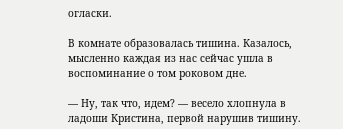огласки.

В комнате образовалась тишина. Казалось, мысленно каждая из нас сейчас ушла в воспоминание о том роковом дне.

— Ну, так что, идем? — весело хлопнула в ладоши Кристина, первой нарушив тишину.